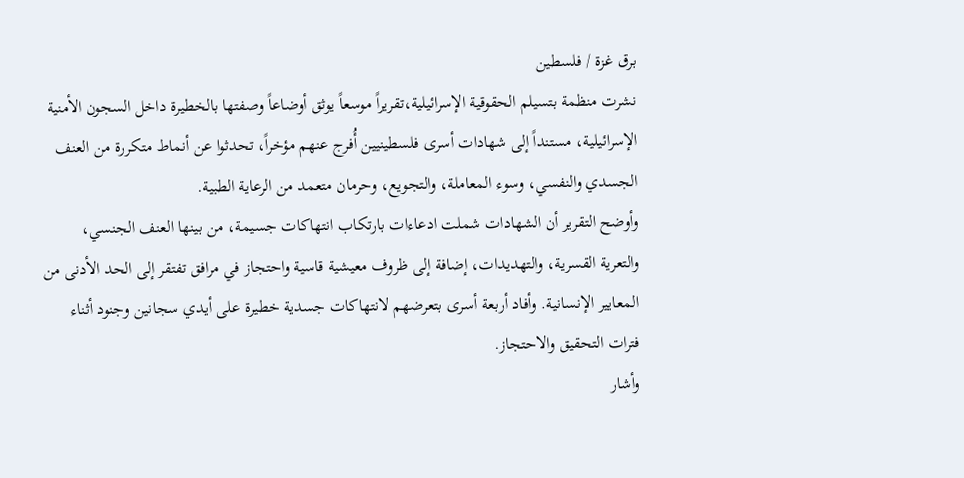برق غزة / فلسطين
نشرت منظمة بتسيلم الحقوقية الإسرائيلية،تقريراً موسعاً يوثق أوضاعاً وصفتها بالخطيرة داخل السجون الأمنية الإسرائيلية، مستنداً إلى شهادات أسرى فلسطينيين أُفرج عنهم مؤخراً، تحدثوا عن أنماط متكررة من العنف الجسدي والنفسي، وسوء المعاملة، والتجويع، وحرمان متعمد من الرعاية الطبية.
وأوضح التقرير أن الشهادات شملت ادعاءات بارتكاب انتهاكات جسيمة، من بينها العنف الجنسي، والتعرية القسرية، والتهديدات، إضافة إلى ظروف معيشية قاسية واحتجاز في مرافق تفتقر إلى الحد الأدنى من المعايير الإنسانية. وأفاد أربعة أسرى بتعرضهم لانتهاكات جسدية خطيرة على أيدي سجانين وجنود أثناء فترات التحقيق والاحتجاز.
وأشار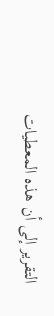التقرير إلى أن هذه المعطيات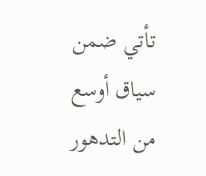تأتي ضمن سياق أوسع من التدهور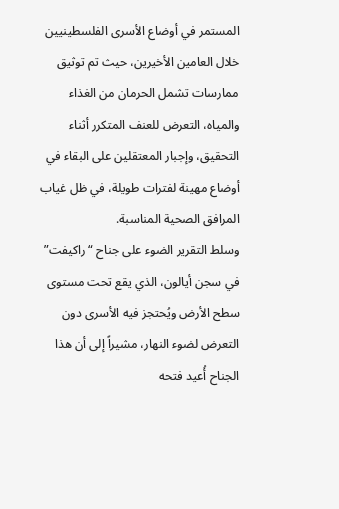المستمر في أوضاع الأسرى الفلسطينيين خلال العامين الأخيرين، حيث تم توثيق ممارسات تشمل الحرمان من الغذاء والمياه، التعرض للعنف المتكرر أثناء التحقيق، وإجبار المعتقلين على البقاء في أوضاع مهينة لفترات طويلة، في ظل غياب المرافق الصحية المناسبة.
وسلط التقرير الضوء على جناح “راكيفت” في سجن أيالون، الذي يقع تحت مستوى سطح الأرض ويُحتجز فيه الأسرى دون التعرض لضوء النهار، مشيراً إلى أن هذا الجناح أُعيد فتحه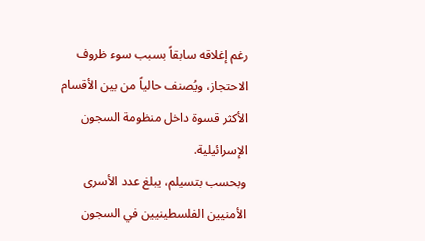رغم إغلاقه سابقاً بسبب سوء ظروف الاحتجاز، ويُصنف حالياً من بين الأقسام الأكثر قسوة داخل منظومة السجون الإسرائيلية.
وبحسب بتسيلم، يبلغ عدد الأسرى الأمنيين الفلسطينيين في السجون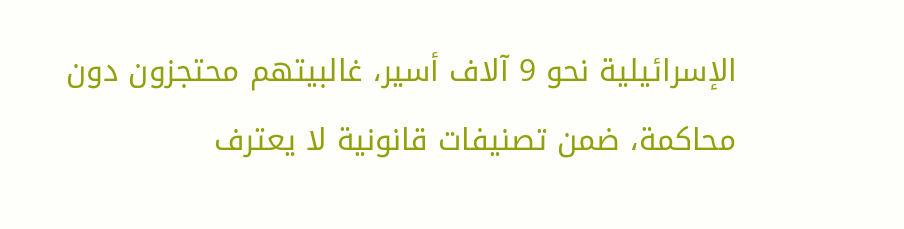الإسرائيلية نحو 9 آلاف أسير، غالبيتهم محتجزون دون محاكمة، ضمن تصنيفات قانونية لا يعترف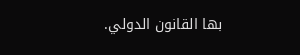بها القانون الدولي.